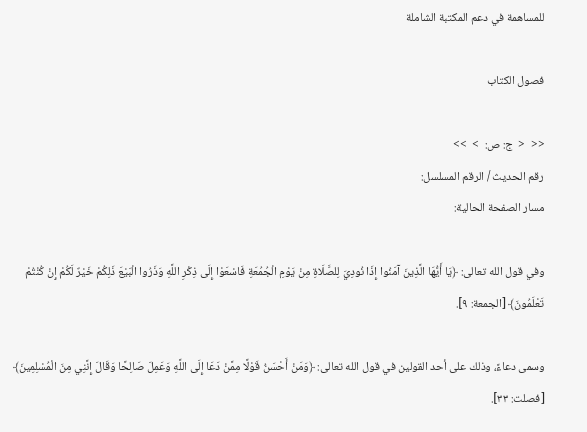للمساهمة في دعم المكتبة الشاملة

فصول الكتاب

<<  <  ج: ص:  >  >>
رقم الحديث / الرقم المسلسل:
مسار الصفحة الحالية:

وفي قول الله تعالى: ﴿يَا أَيُّهَا الَّذِينَ آمَنُوا إِذَا نُودِيَ لِلصَّلَاةِ مِنْ يَوْمِ الْجُمُعَةِ فَاسْعَوْا إِلَى ذِكْرِ اللَّهِ وَذَرُوا الْبَيْعَ ذَلِكُمْ خَيْرٌ لَكُمْ إِنْ كُنْتُمْ تَعْلَمُونَ﴾ [الجمعة: ٩].

وسمى دعاءً، وذلك على أحد القولين في قول الله تعالى: ﴿وَمَنْ أَحْسَنُ قَوْلًا مِمَّنْ دَعَا إِلَى اللَّهِ وَعَمِلَ صَالِحًا وَقَالَ إِنَّنِي مِنَ الْمُسْلِمِينَ﴾ [فصلت: ٣٣].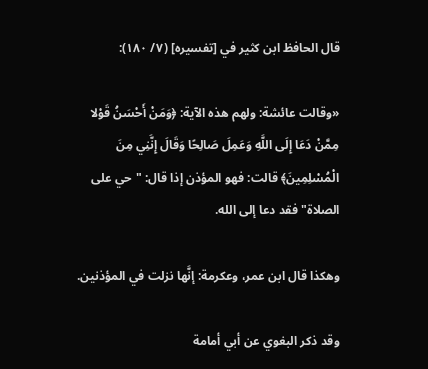قال الحافظ ابن كثير في [تفسيره] (٧/ ١٨٠):

«وقالت عائشة: ولهم هذه الآية: ﴿وَمَنْ أَحْسَنُ قَوْلا مِمَّنْ دَعَا إِلَى اللَّهِ وَعَمِلَ صَالِحًا وَقَالَ إِنَّنِي مِنَ الْمُسْلِمِينَ﴾ قالت: فهو المؤذن إذا قال: "حي على الصلاة" فقد دعا إلى الله.

وهكذا قال ابن عمر، وعكرمة: إنَّها نزلت في المؤذنين.

وقد ذكر البغوي عن أبي أمامة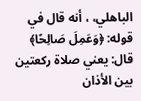الباهلي، ، أنه قال في قوله: ﴿وَعَمِلَ صَالِحًا﴾ قال: يعني صلاة ركعتين بين الأذان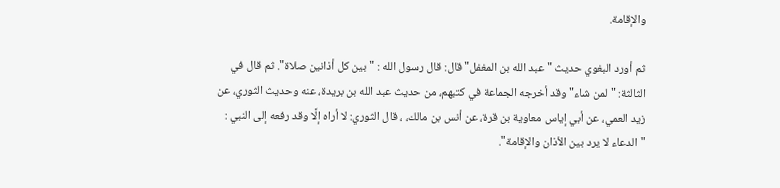والإقامة.

ثم أورد البغوي حديث "عبد الله بن المغفل" قال: قال رسول الله : "بين كل أذانين صلاة". ثم قال في الثالثة: "لمن شاء" وقد أخرجه الجماعة في كتبهم، من حديث عبد الله بن بريدة، عنه وحديث الثوري، عن زيد العمي، عن أبي إياس معاوية بن قرة، عن أنس بن مالك، ، قال الثوري: لا أراه إلَّا وقد رفعه إلى النبي : "الدعاء لا يرد بين الأذان والإقامة".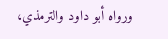ورواه أبو داود والترمذي،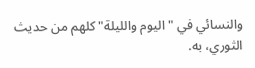والنسائي في "اليوم والليلة" كلهم من حديث الثوري، به.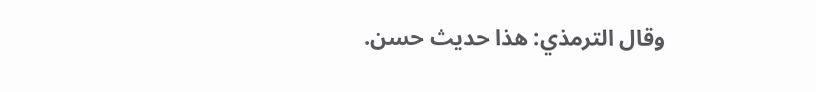وقال الترمذي: هذا حديث حسن.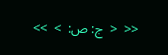<<  <  ج: ص:  >  >>